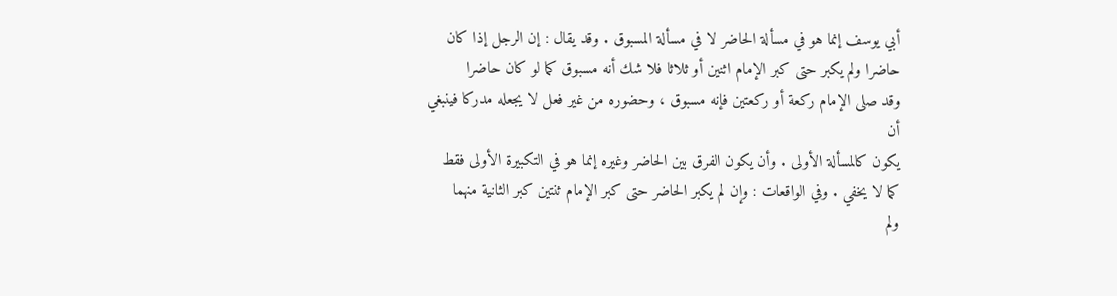أبي يوسف إنما هو في مسألة الحاضر لا في مسألة المسبوق . وقد يقال : إن الرجل إذا كان
حاضرا ولم يكبر حتى كبر الإمام اثنين أو ثلاثا فلا شك أنه مسبوق كما لو كان حاضرا
وقد صلى الإمام ركعة أو ركعتين فإنه مسبوق ، وحضوره من غير فعل لا يجعله مدركا فينبغي أن
يكون كالمسألة الأولى . وأن يكون الفرق بين الحاضر وغيره إنما هو في التكبيرة الأولى فقط
كما لا يخفي . وفي الواقعات : وإن لم يكبر الحاضر حتى كبر الإمام ثنتين كبر الثانية منهما
ولم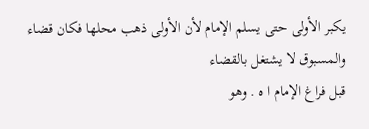يكبر الأولى حتى يسلم الإمام لأن الأولى ذهب محلها فكان قضاء والمسبوق لا يشتغل بالقضاء
قبل فراغ الإمام ا ه . وهو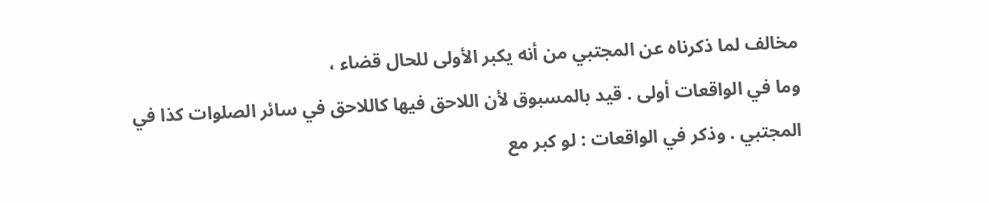مخالف لما ذكرناه عن المجتبي من أنه يكبر الأولى للحال قضاء ،
وما في الواقعات أولى . قيد بالمسبوق لأن اللاحق فيها كاللاحق في سائر الصلوات كذا في
المجتبي . وذكر في الواقعات : لو كبر مع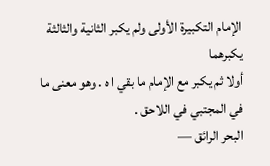الإمام التكبيرة الأولى ولم يكبر الثانية والثالثة يكبرهما
أولا ثم يكبر مع الإمام ما بقي ا ه . وهو معنى ما في المجتبي في اللاحق .
البحر الرائق —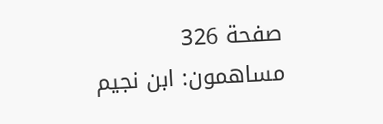صفحة 326
مساهمون: ابن نجيم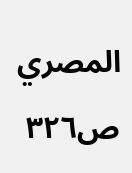المصري
ص٣٢٦